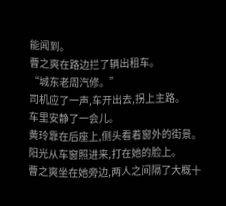能闻到。
曹之爽在路边拦了辆出租车。
“城东老周汽修。”
司机应了一声,车开出去,拐上主路。
车里安静了一会儿。
黄玲靠在后座上,侧头看着窗外的街景。
阳光从车窗照进来,打在她的脸上。
曹之爽坐在她旁边,两人之间隔了大概十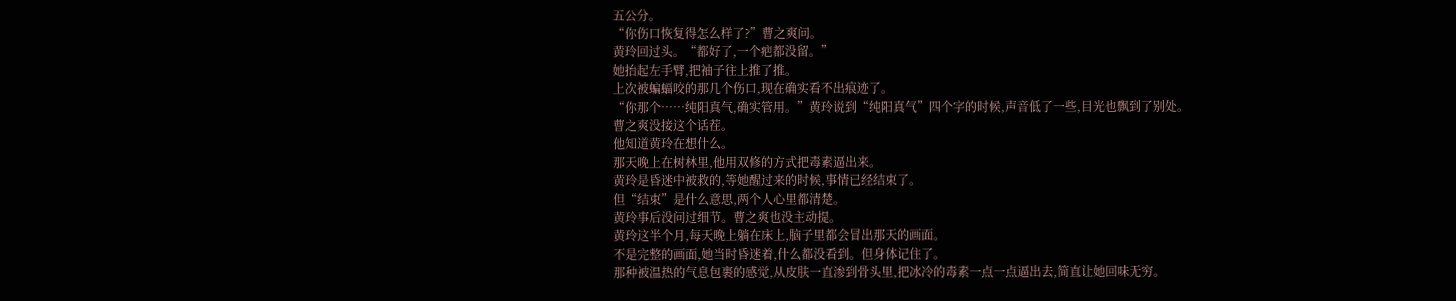五公分。
“你伤口恢复得怎么样了?”曹之爽问。
黄玲回过头。“都好了,一个疤都没留。”
她抬起左手臂,把袖子往上推了推。
上次被蝙蝠咬的那几个伤口,现在确实看不出痕迹了。
“你那个……纯阳真气,确实管用。”黄玲说到“纯阳真气”四个字的时候,声音低了一些,目光也飘到了别处。
曹之爽没接这个话茬。
他知道黄玲在想什么。
那天晚上在树林里,他用双修的方式把毒素逼出来。
黄玲是昏迷中被救的,等她醒过来的时候,事情已经结束了。
但“结束”是什么意思,两个人心里都清楚。
黄玲事后没问过细节。曹之爽也没主动提。
黄玲这半个月,每天晚上躺在床上,脑子里都会冒出那天的画面。
不是完整的画面,她当时昏迷着,什么都没看到。但身体记住了。
那种被温热的气息包裹的感觉,从皮肤一直渗到骨头里,把冰冷的毒素一点一点逼出去,简直让她回味无穷。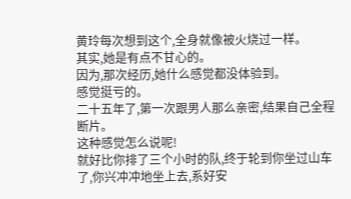黄玲每次想到这个,全身就像被火烧过一样。
其实,她是有点不甘心的。
因为,那次经历,她什么感觉都没体验到。
感觉挺亏的。
二十五年了,第一次跟男人那么亲密,结果自己全程断片。
这种感觉怎么说呢!
就好比你排了三个小时的队,终于轮到你坐过山车了,你兴冲冲地坐上去,系好安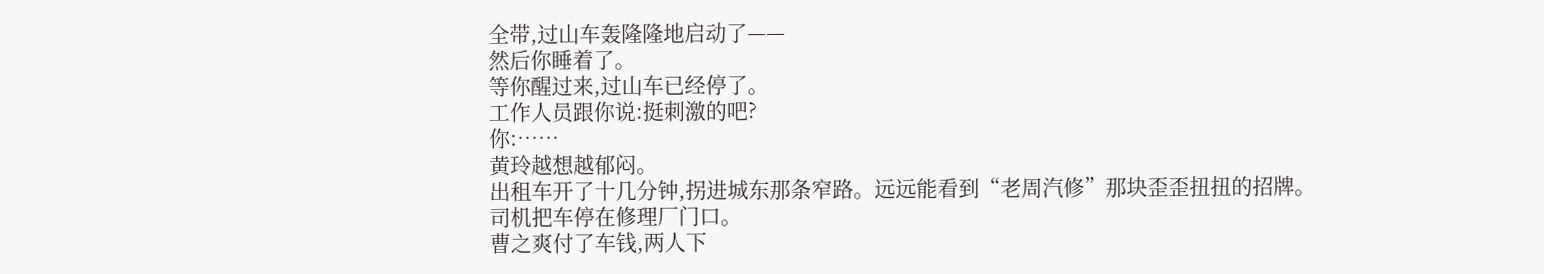全带,过山车轰隆隆地启动了——
然后你睡着了。
等你醒过来,过山车已经停了。
工作人员跟你说:挺刺激的吧?
你:……
黄玲越想越郁闷。
出租车开了十几分钟,拐进城东那条窄路。远远能看到“老周汽修”那块歪歪扭扭的招牌。
司机把车停在修理厂门口。
曹之爽付了车钱,两人下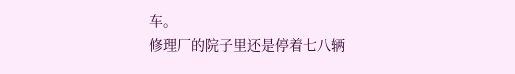车。
修理厂的院子里还是停着七八辆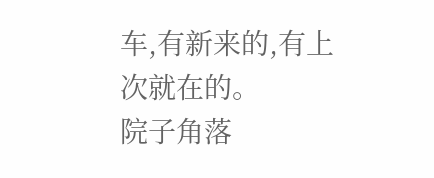车,有新来的,有上次就在的。
院子角落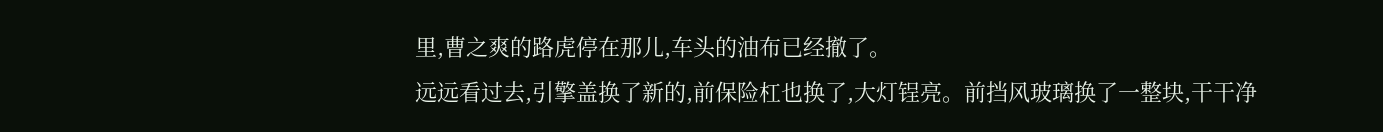里,曹之爽的路虎停在那儿,车头的油布已经撤了。
远远看过去,引擎盖换了新的,前保险杠也换了,大灯锃亮。前挡风玻璃换了一整块,干干净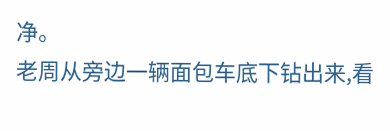净。
老周从旁边一辆面包车底下钻出来,看